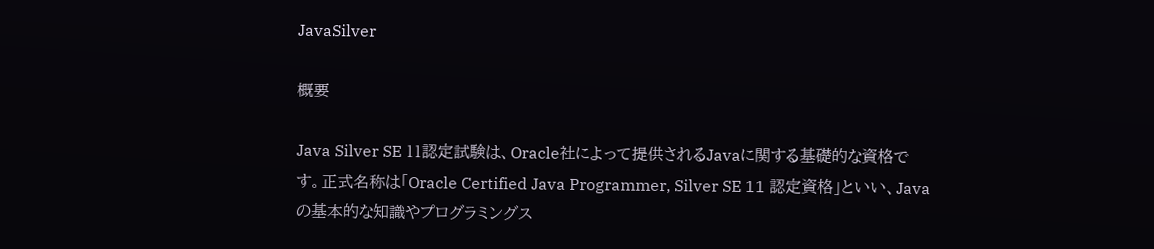JavaSilver

概要

Java Silver SE 11認定試験は、Oracle社によって提供されるJavaに関する基礎的な資格です。正式名称は「Oracle Certified Java Programmer, Silver SE 11 認定資格」といい、Javaの基本的な知識やプログラミングス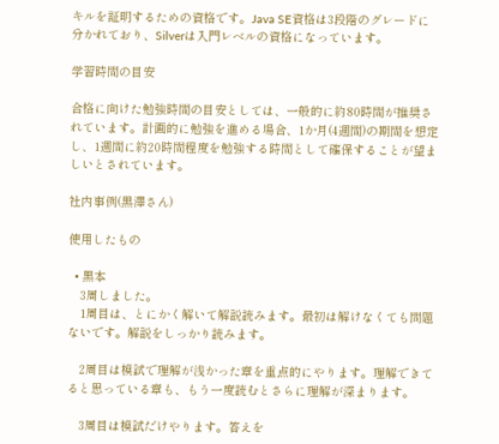キルを証明するための資格です。Java SE資格は3段階のグレードに分かれており、Silverは入門レベルの資格になっています。

学習時間の目安

合格に向けた勉強時間の目安としては、一般的に約80時間が推奨されています。計画的に勉強を進める場合、1か月(4週間)の期間を想定し、1週間に約20時間程度を勉強する時間として確保することが望ましいとされています。

社内事例(黒澤さん)

使用したもの

  • 黒本
    3周しました。
    1周目は、とにかく解いて解説読みます。最初は解けなくても問題ないです。解説をしっかり読みます。

    2周目は模試で理解が浅かった章を重点的にやります。理解できてると思っている章も、もう一度読むとさらに理解が深まります。

    3周目は模試だけやります。答えを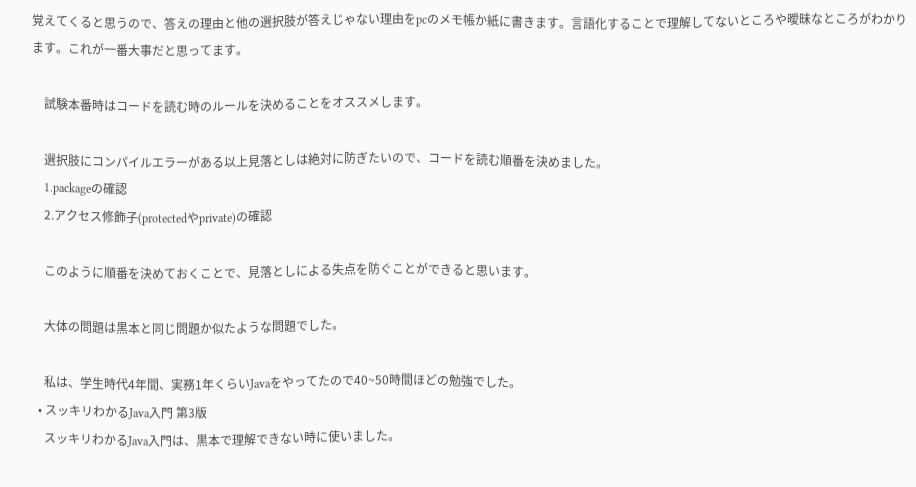覚えてくると思うので、答えの理由と他の選択肢が答えじゃない理由をpcのメモ帳か紙に書きます。言語化することで理解してないところや曖昧なところがわかります。これが一番大事だと思ってます。

    試験本番時はコードを読む時のルールを決めることをオススメします。

    選択肢にコンパイルエラーがある以上見落としは絶対に防ぎたいので、コードを読む順番を決めました。
    1.packageの確認
    2.アクセス修飾子(protectedやprivate)の確認

    このように順番を決めておくことで、見落としによる失点を防ぐことができると思います。

    大体の問題は黒本と同じ問題か似たような問題でした。

    私は、学生時代4年間、実務1年くらいJavaをやってたので40~50時間ほどの勉強でした。
  • スッキリわかるJava入門 第3版
    スッキリわかるJava入門は、黒本で理解できない時に使いました。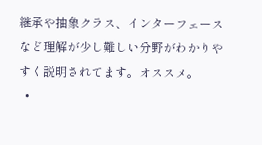継承や抽象クラス、インターフェースなど理解が少し難しい分野がわかりやすく説明されてます。オススメ。
  •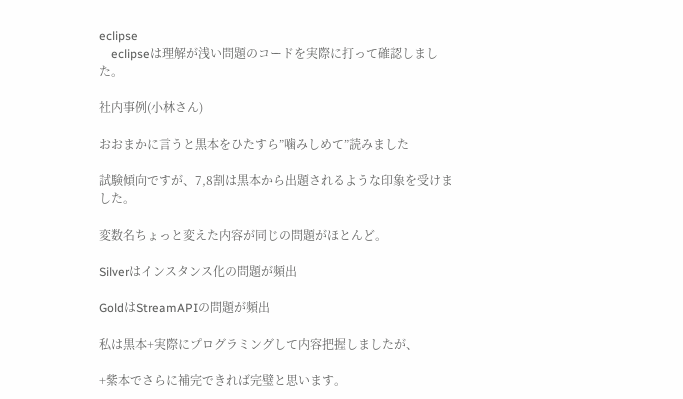eclipse
    eclipseは理解が浅い問題のコードを実際に打って確認しました。

社内事例(小林さん)

おおまかに言うと黒本をひたすら”噛みしめて”読みました

試験傾向ですが、7,8割は黒本から出題されるような印象を受けました。

変数名ちょっと変えた内容が同じの問題がほとんど。

Silverはインスタンス化の問題が頻出

GoldはStreamAPIの問題が頻出

私は黒本+実際にプログラミングして内容把握しましたが、

+紫本でさらに補完できれば完璧と思います。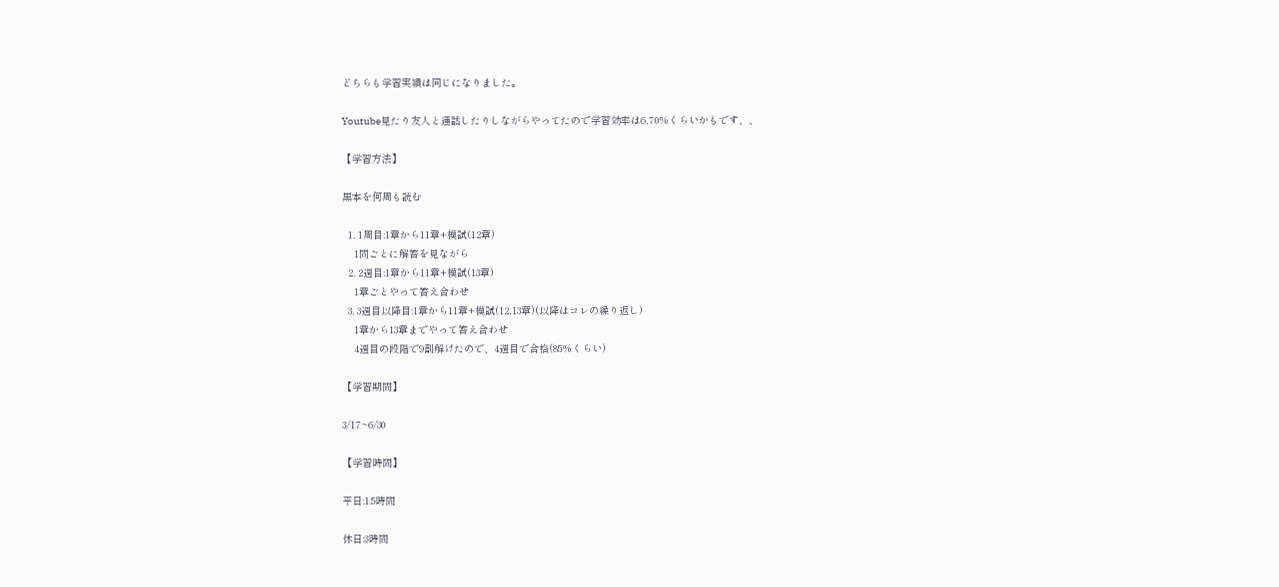どちらも学習実績は同じになりました。

Youtube見たり友人と通話したりしながらやってたので学習効率は6,70%くらいかもです、、

【学習方法】

黒本を何周も読む

  1. 1周目:1章から11章+模試(12章)
    1問ごとに解答を見ながら
  2. 2週目:1章から11章+模試(13章)
    1章ごとやって答え合わせ
  3. 3週目以降目:1章から11章+模試(12,13章)(以降はコレの繰り返し)
    1章から13章までやって答え合わせ
    4週目の段階で9割解けたので、4週目で合格(85%くらい)

【学習期間】

3/17~6/30

【学習時間】

平日:1.5時間

休日:3時間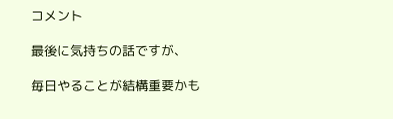コメント

最後に気持ちの話ですが、

毎日やることが結構重要かも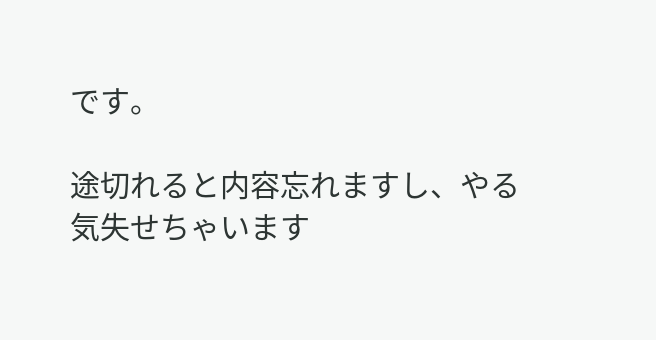です。

途切れると内容忘れますし、やる気失せちゃいます